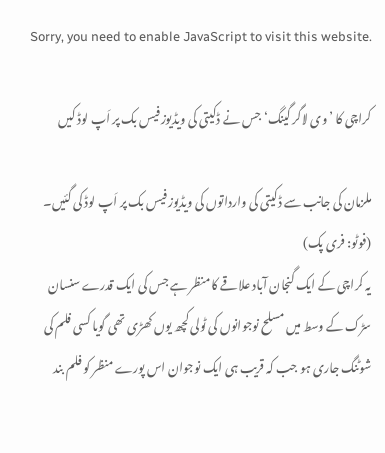Sorry, you need to enable JavaScript to visit this website.

کراچی کا ’وی لاگر گینگ‘ جس نے ڈکیتی کی ویڈیوز فیس بک پر اَپ لوڈ کیں

ملزمان کی جانب سے ڈکیتی کی وارداتوں کی ویڈیوز فیس بک پر اَپ لوڈ کی گئیں۔ (فوٹو: فری پک)
یہ کراچی کے ایک گنجان آباد علاقے کا منظر ہے جس کی ایک قدرے سنسان سڑک کے وسط میں مسلح نوجوانوں کی ٹولی کچھ یوں کھڑی تھی گویا کسی فلم کی شوٹنگ جاری ہو جب کہ قریب ہی ایک نوجوان اس پورے منظر کو فلم بند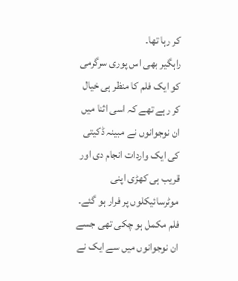کر رہا تھا۔
راہگیر بھی اس پوری سرگرمی کو ایک فلم کا منظر ہی خیال کر رہے تھے کہ اسی اثنا میں ان نوجوانوں نے مبینہ ڈکیتی کی ایک واردات انجام دی اور قریب ہی کھڑی اپنی موٹرسائیکلوں پر فرار ہو گئے۔
فلم مکمل ہو چکی تھی جسے ان نوجوانوں میں سے ایک نے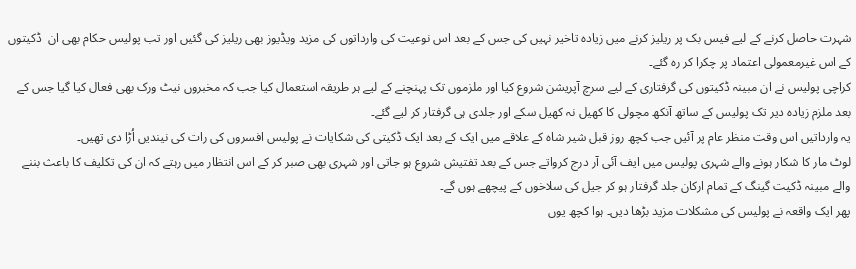شہرت حاصل کرنے کے لیے فیس بک پر ریلیز کرنے میں زیادہ تاخیر نہیں کی جس کے بعد اس نوعیت کی وارداتوں کی مزید ویڈیوز بھی ریلیز کی گئیں اور تب پولیس حکام بھی ان  ڈکیتوں کے اس غیرمعمولی اعتماد پر چکرا کر رہ گئے۔
کراچی پولیس نے ان مبینہ ڈکیتوں کی گرفتاری کے لیے سرچ آپریشن شروع کیا اور ملزموں تک پہنچنے کے لیے ہر طریقہ استعمال کیا جب کہ مخبروں نیٹ ورک بھی فعال کیا گیا جس کے بعد ملزم زیادہ دیر تک پولیس کے ساتھ آنکھ مچولی کا کھیل نہ کھیل سکے اور جلدی ہی گرفتار کر لیے گئے۔
یہ وارداتیں اس وقت منظر عام پر آئیں جب کچھ روز قبل شیر شاہ کے علاقے میں ایک کے بعد ایک ڈکیتی کی شکایات نے پولیس افسروں کی رات کی نیندیں اُڑا دی تھیں۔
لوٹ مار کا شکار ہونے والے شہری پولیس میں ایف آئی آر درج کرواتے جس کے بعد تفتیش شروع ہو جاتی اور شہری بھی صبر کر کے اس انتظار میں رہتے کہ ان کی تکلیف کا باعث بننے والے مبینہ ڈکیت گینگ کے تمام ارکان جلد گرفتار ہو کر جیل کی سلاخوں کے پیچھے ہوں گے۔
پھر ایک واقعہ نے پولیس کی مشکلات مزید بڑھا دیں۔ ہوا کچھ یوں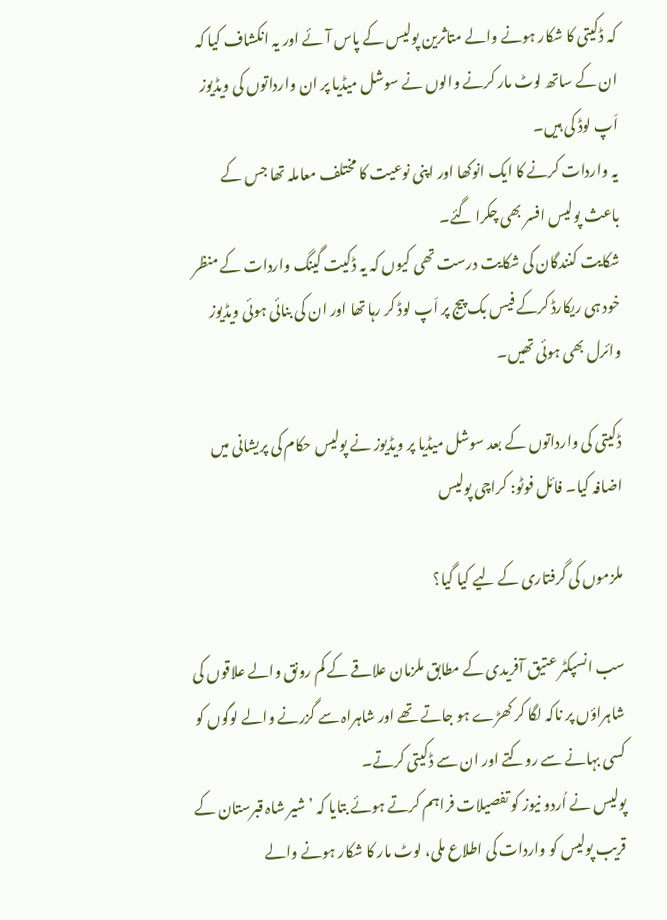کہ ڈکیتی کا شکار ہونے والے متاثرین پولیس کے پاس آئے اور یہ انکشاف کیا کہ ان کے ساتھ لوٹ مار کرنے والوں نے سوشل میڈیا پر ان وارداتوں کی ویڈیوز اَپ لوڈ کی ہیں۔
یہ واردات کرنے کا ایک انوکھا اور اپنی نوعیت کا مختلف معاملہ تھا جس کے باعث پولیس افسر بھی چکرا گئے۔
شکایت کنندگان کی شکایت درست تھی کیوں کہ یہ ڈکیت گینگ واردات کے منظر خود ہی ریکارڈ کرکے فیس بک پیج پر اَپ لوڈ کر رہا تھا اور ان کی بنائی ہوئی ویڈیوز وائرل بھی ہوئی تھیں۔

ڈکیتی کی وارداتوں کے بعد سوشل میڈیا پر ویڈیوز نے پولیس حکام کی پریشانی میں اضافہ کیا۔ فائل فوٹو: کراچی پولیس

ملزموں کی گرفتاری کے لیے کیا گیا؟

سب انسپکٹر عتیق آفریدی کے مطابق ملزمان علاقے کے کم رونق والے علاقوں کی شاہراؤں پر ناکہ لگا کر کھڑے ہو جاتے تھے اور شاہراہ سے گزرنے والے لوگوں کو کسی بہانے سے روکتے اور ان سے ڈکیتی کرتے۔
پولیس نے اُردو نیوز کو تفصیلات فراہم کرتے ہوئے بتایا کہ ’شیر شاہ قبرستان کے قریب پولیس کو واردات کی اطلاع ملی، لوٹ مار کا شکار ہونے والے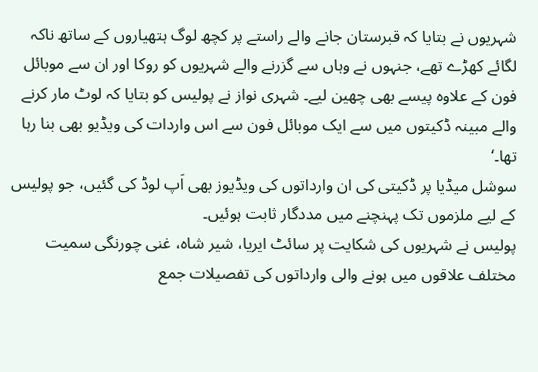شہریوں نے بتایا کہ قبرستان جانے والے راستے پر کچھ لوگ ہتھیاروں کے ساتھ ناکہ لگائے کھڑے تھے، جنہوں نے وہاں سے گزرنے والے شہریوں کو روکا اور ان سے موبائل فون کے علاوہ پیسے بھی چھین لیے۔ شہری نواز نے پولیس کو بتایا کہ لوٹ مار کرنے والے مبینہ ڈکیتوں میں سے ایک موبائل فون سے اس واردات کی ویڈیو بھی بنا رہا تھا۔‘
سوشل میڈیا پر ڈکیتی کی ان وارداتوں کی ویڈیوز بھی اَپ لوڈ کی گئیں، جو پولیس کے لیے ملزموں تک پہنچنے میں مددگار ثابت ہوئیں۔
پولیس نے شہریوں کی شکایت پر سائٹ ایریا، شیر شاہ، غنی چورنگی سمیت مختلف علاقوں میں ہونے والی وارداتوں کی تفصیلات جمع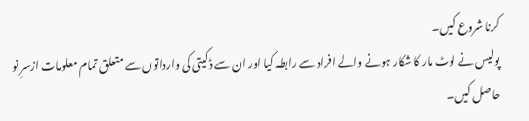کرنا شروع کیں۔
پولیس نے لوٹ مار کا شکار ہونے والے افراد سے رابطہ کیا اور ان سے ڈکیتی کی وارداتوں سے متعلق تمام معلومات ازسرِ نو حاصل کیں۔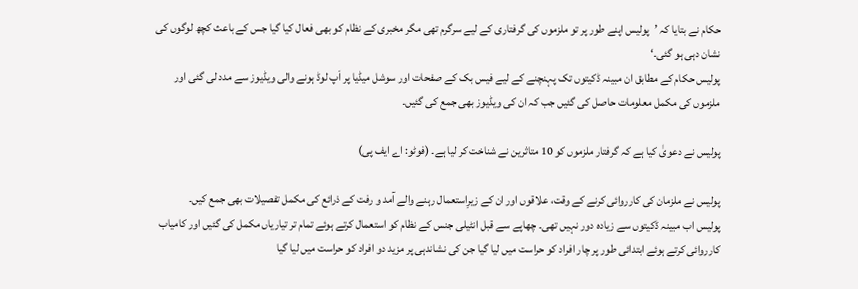حکام نے بتایا کہ ’پولیس اپنے طور پر تو ملزموں کی گرفتاری کے لیے سرگرم تھی مگر مخبری کے نظام کو بھی فعال کیا گیا جس کے باعث کچھ لوگوں کی نشان دہی ہو گئی۔‘
پولیس حکام کے مطابق ان مبینہ ڈکیتوں تک پہنچنے کے لیے فیس بک کے صفحات اور سوشل میڈیا پر اَپ لوڈ ہونے والی ویڈیوز سے مدد لی گئی اور ملزموں کی مکمل معلومات حاصل کی گئیں جب کہ ان کی ویڈیوز بھی جمع کی گئیں۔

پولیس نے دعویٰ کیا ہے کہ گرفتار ملزموں کو 10 متاثرین نے شناخت کر لیا ہے۔ (فوٹو: اے ایف پی)

پولیس نے ملزمان کی کارروائی کرنے کے وقت، علاقوں اور ان کے زیرِاستعمال رہنے والے آمد و رفت کے ذرائع کی مکمل تفصیلات بھی جمع کیں۔
پولیس اب مبینہ ڈکیتوں سے زیادہ دور نہیں تھی۔ چھاپے سے قبل انٹیلی جنس کے نظام کو استعمال کرتے ہوئے تمام تر تیاریاں مکمل کی گئیں اور کامیاب کارروائی کرتے ہوئے ابتدائی طور پر چار افراد کو حراست میں لیا گیا جن کی نشاندہی پر مزید دو افراد کو حراست میں لیا گیا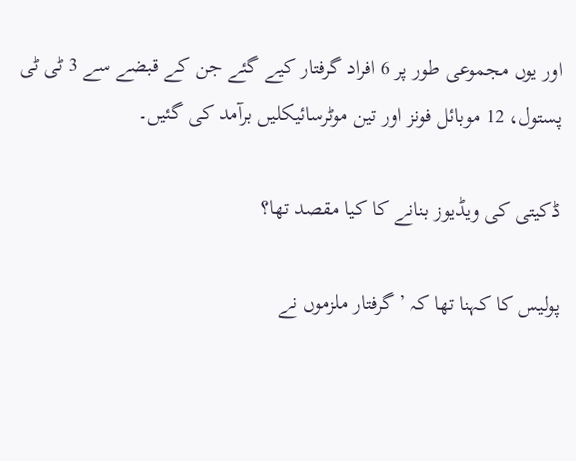اور یوں مجموعی طور پر 6 افراد گرفتار کیے گئے جن کے قبضے سے 3 ٹی ٹی پستول، 12 موبائل فونز اور تین موٹرسائیکلیں برآمد کی گئیں۔

ڈکیتی کی ویڈیوز بنانے کا کیا مقصد تھا؟

پولیس کا کہنا تھا کہ ’گرفتار ملزموں نے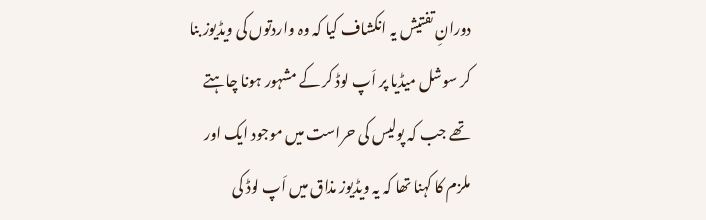دورانِ تفتیش یہ انکشاف کیا کہ وہ واردتوں کی ویڈیوز بنا کر سوشل میڈیا پر اَپ لوڈ کر کے مشہور ہونا چاہتے تھے جب کہ پولیس کی حراست میں موجود ایک اور ملزم کا کہنا تھا کہ یہ ویڈیوز مذاق میں اَپ لوڈ کی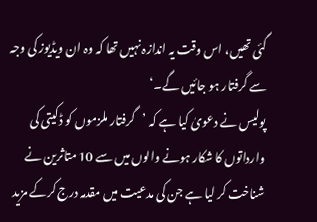گئی تھیں، اس وقت یہ اندازہ نہیں تھا کہ وہ ان ویڈیوز کی وجہ سے گرفتار ہو جائیں گے۔‘
پولیس نے دعویٰ کیا ہے کہ ’گرفتار ملزموں کو ڈکیتی کی وارداتوں کا شکار ہونے والوں میں سے 10 متاثرین نے شناخت کر لیا ہے جن کی مدعیت میں مقدمہ درج کرکے مزید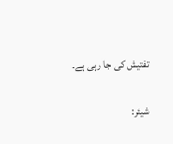تفتیش کی جا رہی ہے۔

شیئر: